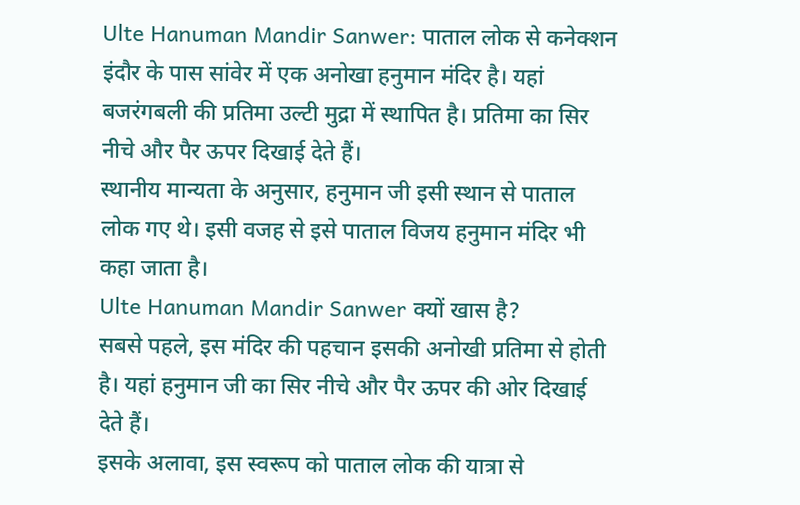Ulte Hanuman Mandir Sanwer: पाताल लोक से कनेक्शन
इंदौर के पास सांवेर में एक अनोखा हनुमान मंदिर है। यहां बजरंगबली की प्रतिमा उल्टी मुद्रा में स्थापित है। प्रतिमा का सिर नीचे और पैर ऊपर दिखाई देते हैं।
स्थानीय मान्यता के अनुसार, हनुमान जी इसी स्थान से पाताल लोक गए थे। इसी वजह से इसे पाताल विजय हनुमान मंदिर भी कहा जाता है।
Ulte Hanuman Mandir Sanwer क्यों खास है?
सबसे पहले, इस मंदिर की पहचान इसकी अनोखी प्रतिमा से होती है। यहां हनुमान जी का सिर नीचे और पैर ऊपर की ओर दिखाई देते हैं।
इसके अलावा, इस स्वरूप को पाताल लोक की यात्रा से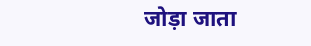जोड़ा जाता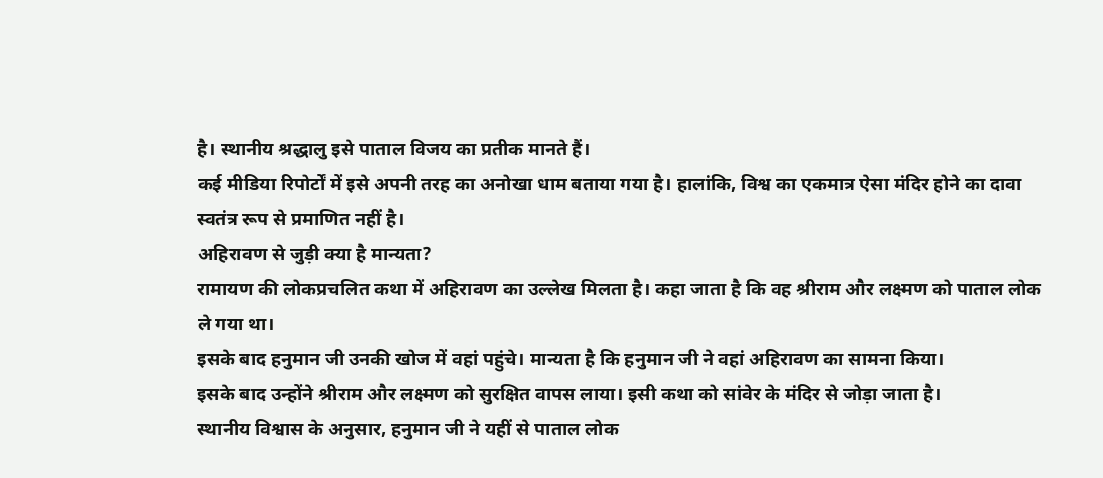है। स्थानीय श्रद्धालु इसे पाताल विजय का प्रतीक मानते हैं।
कई मीडिया रिपोर्टों में इसे अपनी तरह का अनोखा धाम बताया गया है। हालांकि, विश्व का एकमात्र ऐसा मंदिर होने का दावा स्वतंत्र रूप से प्रमाणित नहीं है।
अहिरावण से जुड़ी क्या है मान्यता?
रामायण की लोकप्रचलित कथा में अहिरावण का उल्लेख मिलता है। कहा जाता है कि वह श्रीराम और लक्ष्मण को पाताल लोक ले गया था।
इसके बाद हनुमान जी उनकी खोज में वहां पहुंचे। मान्यता है कि हनुमान जी ने वहां अहिरावण का सामना किया।
इसके बाद उन्होंने श्रीराम और लक्ष्मण को सुरक्षित वापस लाया। इसी कथा को सांवेर के मंदिर से जोड़ा जाता है।
स्थानीय विश्वास के अनुसार, हनुमान जी ने यहीं से पाताल लोक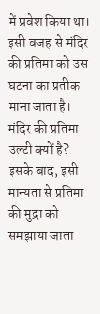में प्रवेश किया था। इसी वजह से मंदिर की प्रतिमा को उस घटना का प्रतीक माना जाता है।
मंदिर की प्रतिमा उल्टी क्यों है?
इसके बाद, इसी मान्यता से प्रतिमा की मुद्रा को समझाया जाता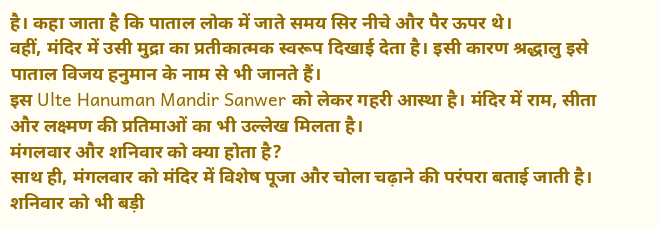है। कहा जाता है कि पाताल लोक में जाते समय सिर नीचे और पैर ऊपर थे।
वहीं, मंदिर में उसी मुद्रा का प्रतीकात्मक स्वरूप दिखाई देता है। इसी कारण श्रद्धालु इसे पाताल विजय हनुमान के नाम से भी जानते हैं।
इस Ulte Hanuman Mandir Sanwer को लेकर गहरी आस्था है। मंदिर में राम, सीता और लक्ष्मण की प्रतिमाओं का भी उल्लेख मिलता है।
मंगलवार और शनिवार को क्या होता है?
साथ ही, मंगलवार को मंदिर में विशेष पूजा और चोला चढ़ाने की परंपरा बताई जाती है। शनिवार को भी बड़ी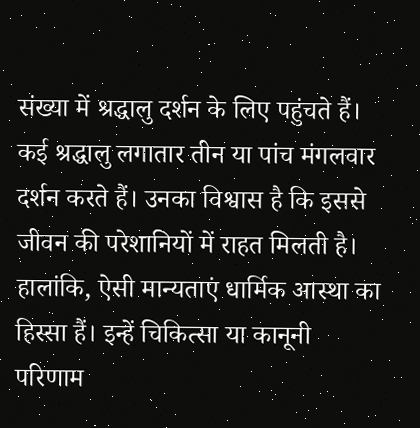संख्या में श्रद्धालु दर्शन के लिए पहुंचते हैं।
कई श्रद्धालु लगातार तीन या पांच मंगलवार दर्शन करते हैं। उनका विश्वास है कि इससे जीवन की परेशानियों में राहत मिलती है।
हालांकि, ऐसी मान्यताएं धार्मिक आस्था का हिस्सा हैं। इन्हें चिकित्सा या कानूनी परिणाम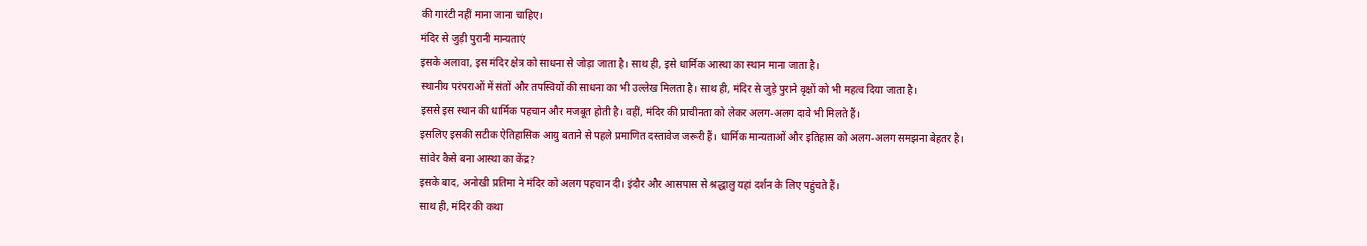की गारंटी नहीं माना जाना चाहिए।
मंदिर से जुड़ी पुरानी मान्यताएं
इसके अलावा, इस मंदिर क्षेत्र को साधना से जोड़ा जाता है। साथ ही, इसे धार्मिक आस्था का स्थान माना जाता है।
स्थानीय परंपराओं में संतों और तपस्वियों की साधना का भी उल्लेख मिलता है। साथ ही, मंदिर से जुड़े पुराने वृक्षों को भी महत्व दिया जाता है।
इससे इस स्थान की धार्मिक पहचान और मजबूत होती है। वहीं, मंदिर की प्राचीनता को लेकर अलग-अलग दावे भी मिलते हैं।
इसलिए इसकी सटीक ऐतिहासिक आयु बताने से पहले प्रमाणित दस्तावेज जरूरी हैं। धार्मिक मान्यताओं और इतिहास को अलग-अलग समझना बेहतर है।
सांवेर कैसे बना आस्था का केंद्र?
इसके बाद, अनोखी प्रतिमा ने मंदिर को अलग पहचान दी। इंदौर और आसपास से श्रद्धालु यहां दर्शन के लिए पहुंचते हैं।
साथ ही, मंदिर की कथा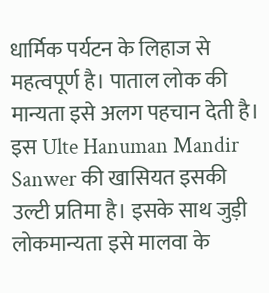धार्मिक पर्यटन के लिहाज से महत्वपूर्ण है। पाताल लोक की मान्यता इसे अलग पहचान देती है।
इस Ulte Hanuman Mandir Sanwer की खासियत इसकी उल्टी प्रतिमा है। इसके साथ जुड़ी लोकमान्यता इसे मालवा के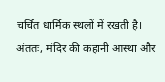चर्चित धार्मिक स्थलों में रखती है।
अंततः, मंदिर की कहानी आस्था और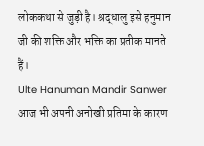लोककथा से जुड़ी है। श्रद्धालु इसे हनुमान जी की शक्ति और भक्ति का प्रतीक मानते हैं।
Ulte Hanuman Mandir Sanwer आज भी अपनी अनोखी प्रतिमा के कारण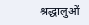श्रद्धालुओं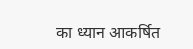का ध्यान आकर्षित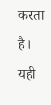करता है। यही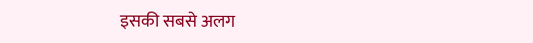इसकी सबसे अलग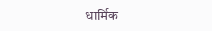धार्मिक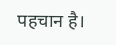पहचान है।